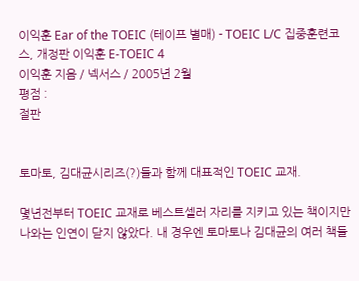이익훈 Ear of the TOEIC (테이프 별매) - TOEIC L/C 집중훈련코스, 개정판 이익훈 E-TOEIC 4
이익훈 지음 / 넥서스 / 2005년 2월
평점 :
절판


토마토, 김대균시리즈(?)들과 함께 대표적인 TOEIC 교재.

몇년전부터 TOEIC 교재로 베스트셀러 자리를 지키고 있는 책이지만 나와는 인연이 닫지 않았다. 내 경우엔 토마토나 김대균의 여러 책들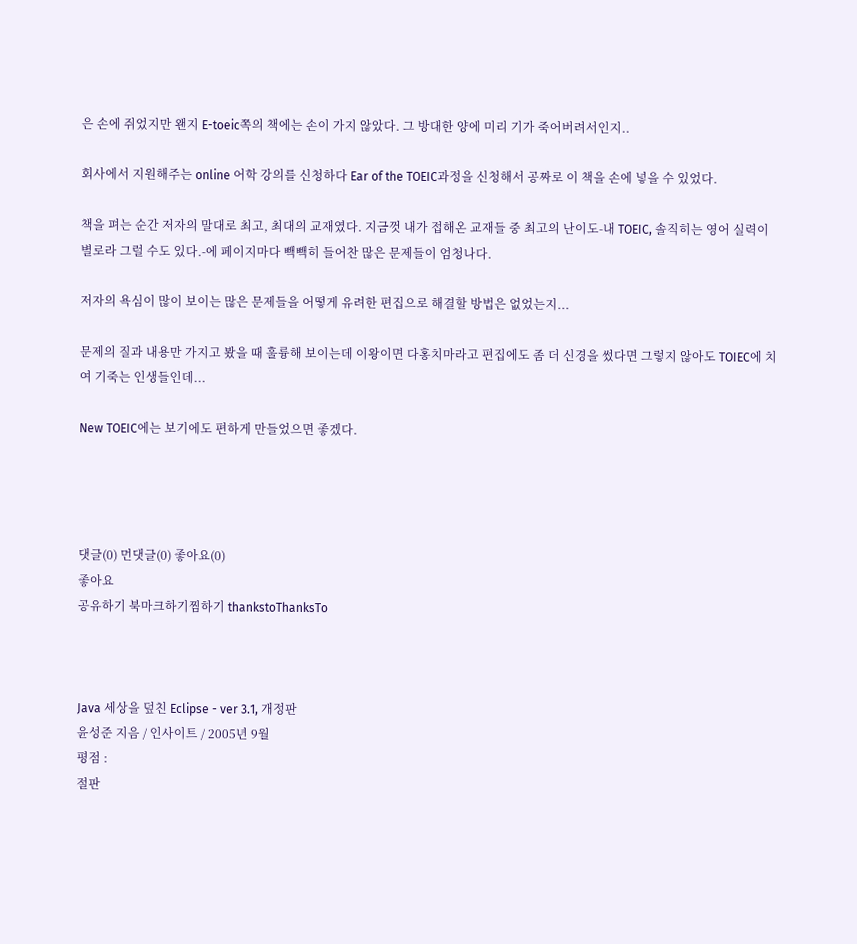은 손에 쥐었지만 왠지 E-toeic쪽의 책에는 손이 가지 않았다. 그 방대한 양에 미리 기가 죽어버려서인지..

회사에서 지원해주는 online 어학 강의를 신청하다 Ear of the TOEIC과정을 신청해서 공짜로 이 책을 손에 넣을 수 있었다.

책을 펴는 순간 저자의 말대로 최고, 최대의 교재였다. 지금껏 내가 접해온 교재들 중 최고의 난이도-내 TOEIC, 솔직히는 영어 실력이 별로라 그럴 수도 있다.-에 페이지마다 빽빽히 들어찬 많은 문제들이 엄청나다.

저자의 욕심이 많이 보이는 많은 문제들을 어떻게 유려한 편집으로 해결할 방법은 없었는지...

문제의 질과 내용만 가지고 봤을 때 훌륭해 보이는데 이왕이면 다홍치마라고 편집에도 좀 더 신경을 썼다면 그렇지 않아도 TOIEC에 치여 기죽는 인생들인데...

New TOEIC에는 보기에도 편하게 만들었으면 좋겠다.




댓글(0) 먼댓글(0) 좋아요(0)
좋아요
공유하기 북마크하기찜하기 thankstoThanksTo



Java 세상을 덮친 Eclipse - ver 3.1, 개정판
윤성준 지음 / 인사이트 / 2005년 9월
평점 :
절판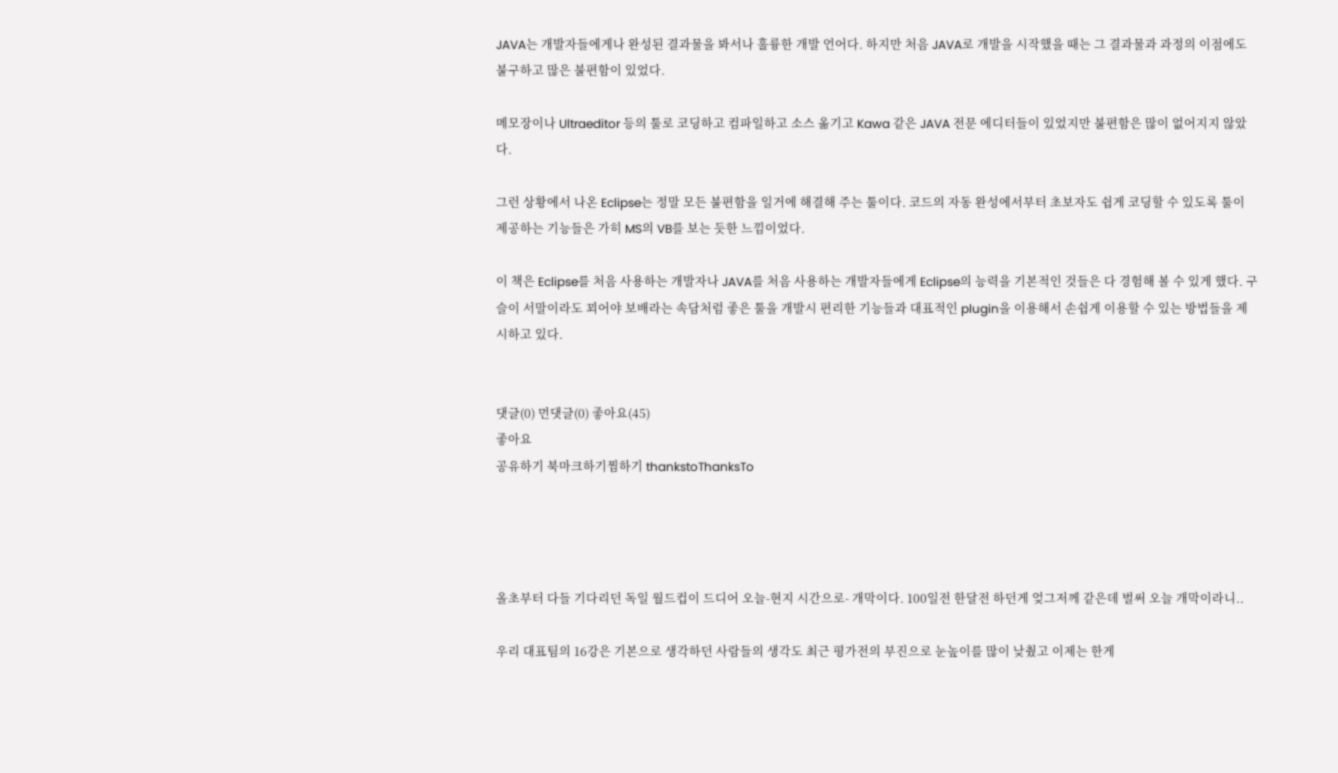JAVA는 개발자들에게나 완성된 결과물을 봐서나 훌륭한 개발 언어다. 하지만 처음 JAVA로 개발을 시작했을 때는 그 결과물과 과정의 이점에도 불구하고 많은 불편함이 있었다.

메모장이나 Ultraeditor 등의 툴로 코딩하고 컴파일하고 소스 옮기고 Kawa 같은 JAVA 전문 에디터들이 있었지만 불편함은 많이 없어지지 않았다.

그런 상황에서 나온 Eclipse는 정말 모든 불편함을 일거에 해결해 주는 툴이다. 코드의 자동 완성에서부터 초보자도 쉽게 코딩할 수 있도록 툴이 제공하는 기능들은 가히 MS의 VB를 보는 듯한 느낌이었다.

이 책은 Eclipse를 처음 사용하는 개발자나 JAVA를 처음 사용하는 개발자들에게 Eclipse의 능력을 기본적인 것들은 다 경험해 볼 수 있게 했다. 구슬이 서말이라도 꾀어야 보배라는 속담처럼 좋은 툴을 개발시 편리한 기능들과 대표적인 plugin을 이용해서 손쉽게 이용할 수 있는 방법들을 제시하고 있다.


댓글(0) 먼댓글(0) 좋아요(45)
좋아요
공유하기 북마크하기찜하기 thankstoThanksTo




올초부터 다들 기다리던 독일 월드컵이 드디어 오늘-현지 시간으로- 개막이다. 100일전 한달전 하던게 엊그저께 같은데 벌써 오늘 개막이라니..

우리 대표팀의 16강은 기본으로 생각하던 사람들의 생각도 최근 평가전의 부진으로 눈높이를 많이 낮췄고 이제는 한게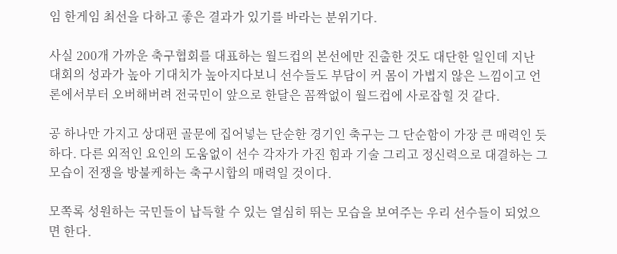임 한게임 최선을 다하고 좋은 결과가 있기를 바라는 분위기다.

사실 200개 가까운 축구협회를 대표하는 월드컵의 본선에만 진출한 것도 대단한 일인데 지난 대회의 성과가 높아 기대치가 높아지다보니 선수들도 부담이 커 몸이 가볍지 않은 느낌이고 언론에서부터 오버해버려 전국민이 앞으로 한달은 꼼짝없이 월드컵에 사로잡힐 것 같다.

공 하나만 가지고 상대편 골문에 집어넣는 단순한 경기인 축구는 그 단순함이 가장 큰 매력인 듯하다. 다른 외적인 요인의 도움없이 선수 각자가 가진 힘과 기술 그리고 정신력으로 대결하는 그 모습이 전쟁을 방불케하는 축구시합의 매력일 것이다.

모쪽록 성원하는 국민들이 납득할 수 있는 열심히 뛰는 모습을 보여주는 우리 선수들이 되었으면 한다.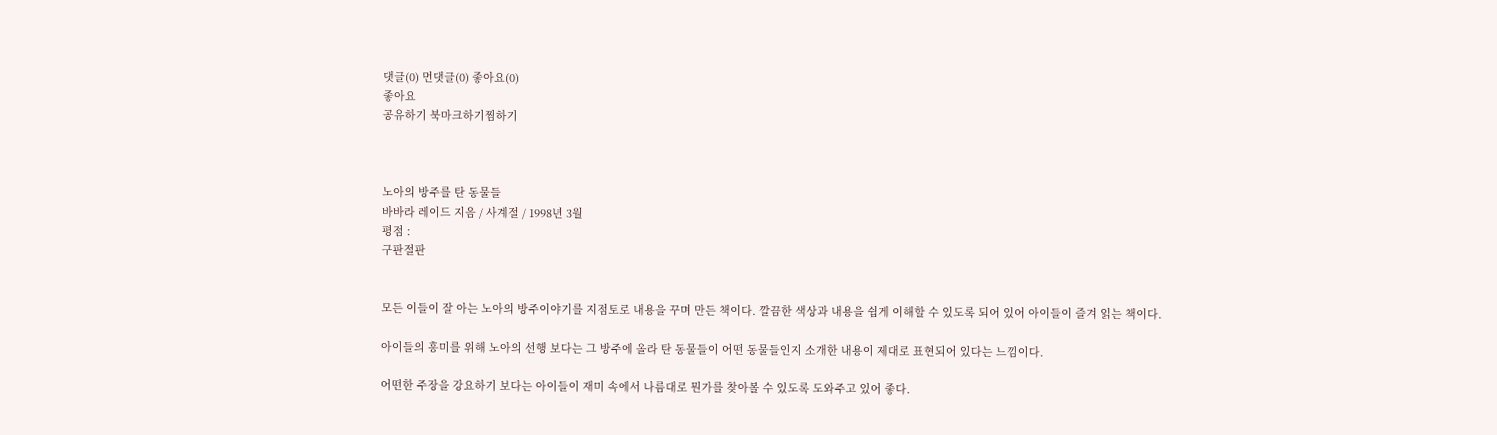댓글(0) 먼댓글(0) 좋아요(0)
좋아요
공유하기 북마크하기찜하기



노아의 방주를 탄 동물들
바바라 레이드 지음 / 사계절 / 1998년 3월
평점 :
구판절판


모든 이들이 잘 아는 노아의 방주이야기를 지점토로 내용을 꾸며 만든 책이다. 깔끔한 색상과 내용을 쉽게 이해할 수 있도록 되어 있어 아이들이 즐겨 읽는 책이다.

아이들의 흥미를 위해 노아의 선행 보다는 그 방주에 올라 탄 동물들이 어떤 동물들인지 소개한 내용이 제대로 표현되어 있다는 느낌이다.

어떤한 주장을 강요하기 보다는 아이들이 재미 속에서 나름대로 뭔가를 찾아볼 수 있도록 도와주고 있어 좋다.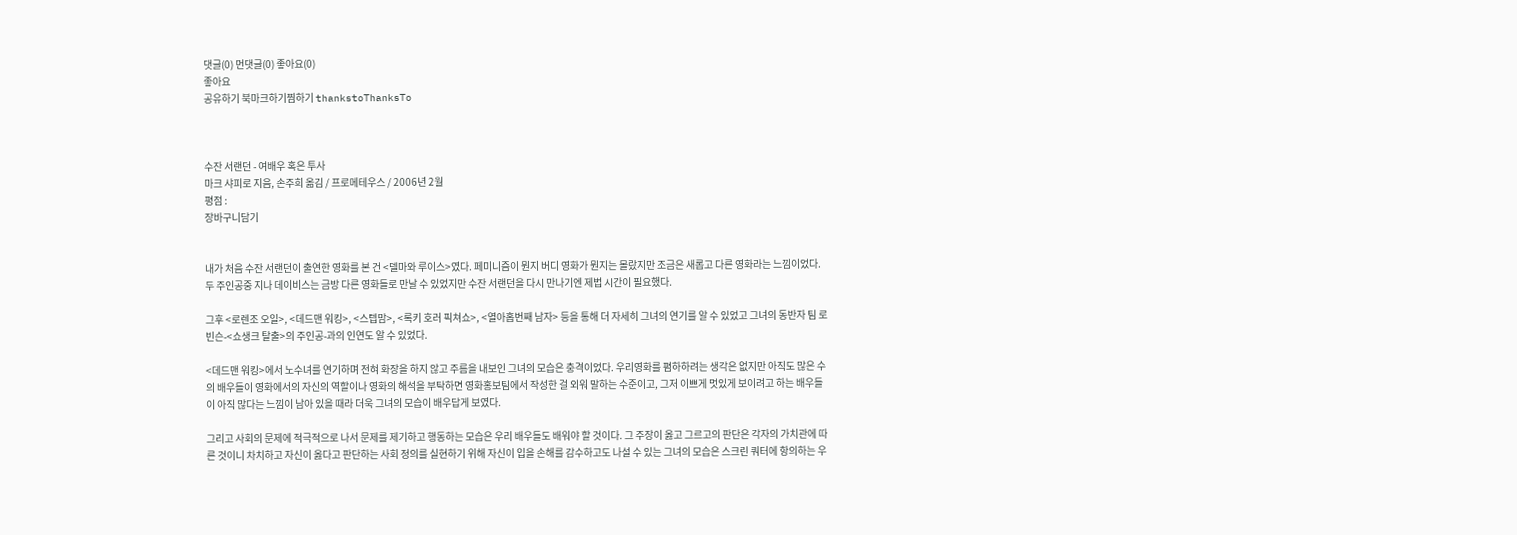댓글(0) 먼댓글(0) 좋아요(0)
좋아요
공유하기 북마크하기찜하기 thankstoThanksTo



수잔 서랜던 - 여배우 혹은 투사
마크 샤피로 지음, 손주희 옮김 / 프로메테우스 / 2006년 2월
평점 :
장바구니담기


내가 처음 수잔 서랜던이 출연한 영화를 본 건 <델마와 루이스>였다. 페미니즘이 뭔지 버디 영화가 뭔지는 몰랐지만 조금은 새롭고 다른 영화라는 느낌이었다. 두 주인공중 지나 데이비스는 금방 다른 영화들로 만날 수 있었지만 수잔 서랜던을 다시 만나기엔 제법 시간이 필요했다.

그후 <로렌조 오일>, <데드맨 워킹>, <스텝맘>, <록키 호러 픽쳐쇼>, <열아홉번째 남자> 등을 통해 더 자세히 그녀의 연기를 알 수 있었고 그녀의 동반자 팀 로빈슨-<쇼생크 탈출>의 주인공-과의 인연도 알 수 있었다.

<데드맨 워킹>에서 노수녀를 연기하며 전혀 화장을 하지 않고 주름을 내보인 그녀의 모습은 충격이었다. 우리영화를 폄하하려는 생각은 없지만 아직도 많은 수의 배우들이 영화에서의 자신의 역할이나 영화의 해석을 부탁하면 영화홍보팀에서 작성한 걸 외워 말하는 수준이고, 그저 이쁘게 멋있게 보이려고 하는 배우들이 아직 많다는 느낌이 남아 있을 때라 더욱 그녀의 모습이 배우답게 보였다.

그리고 사회의 문제에 적극적으로 나서 문제를 제기하고 행동하는 모습은 우리 배우들도 배워야 할 것이다. 그 주장이 옳고 그르고의 판단은 각자의 가치관에 따른 것이니 차치하고 자신이 옳다고 판단하는 사회 정의를 실현하기 위해 자신이 입을 손해를 감수하고도 나설 수 있는 그녀의 모습은 스크린 쿼터에 항의하는 우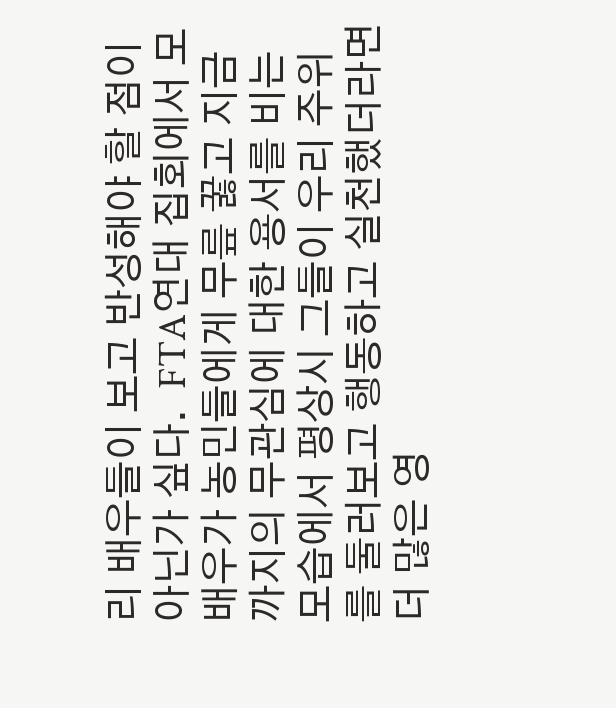리 배우들이 보고 반성해야 할 점이 아닌가 싶다.  FTA연대 집회에서 모배우가 농민들에게 무릎 꿇고 지금까지의 무관심에 대한 용서를 비는 모습에서 평상시 그들이 우리 주위를 둘러보고 행동하고 실천했더라면 더 많은 영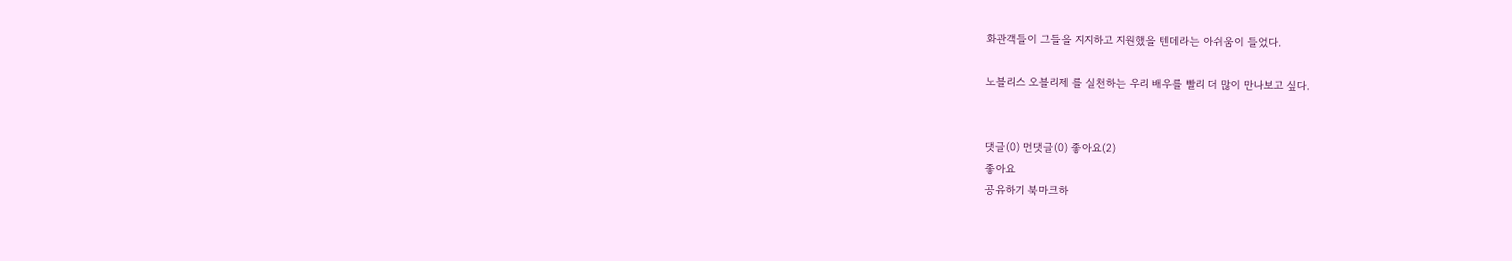화관객들이 그들을 지지하고 지원했을 텐데라는 아쉬움이 들었다.

노블리스 오블리제 를 실천하는 우리 배우를 빨리 더 많이 만나보고 싶다.


댓글(0) 먼댓글(0) 좋아요(2)
좋아요
공유하기 북마크하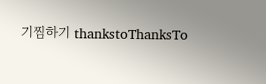기찜하기 thankstoThanksTo